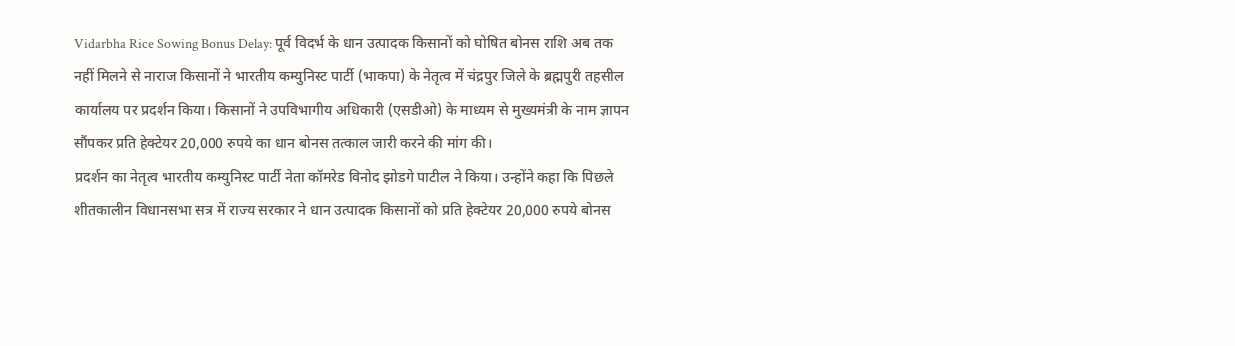Vidarbha Rice Sowing Bonus Delay: पूर्व विदर्भ के धान उत्पादक किसानों को घोषित बोनस राशि अब तक नहीं मिलने से नाराज किसानों ने भारतीय कम्युनिस्ट पार्टी (भाकपा) के नेतृत्व में चंद्रपुर जिले के ब्रह्मपुरी तहसील कार्यालय पर प्रदर्शन किया। किसानों ने उपविभागीय अधिकारी (एसडीओ) के माध्यम से मुख्यमंत्री के नाम ज्ञापन सौंपकर प्रति हेक्टेयर 20,000 रुपये का धान बोनस तत्काल जारी करने की मांग की।
प्रदर्शन का नेतृत्व भारतीय कम्युनिस्ट पार्टी नेता कॉमरेड विनोद झोडगे पाटील ने किया। उन्होंने कहा कि पिछले शीतकालीन विधानसभा सत्र में राज्य सरकार ने धान उत्पादक किसानों को प्रति हेक्टेयर 20,000 रुपये बोनस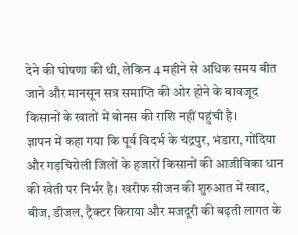देने की घोषणा की थी, लेकिन 4 महीने से अधिक समय बीत जाने और मानसून सत्र समाप्ति की ओर होने के बावजूद किसानों के खातों में बोनस की राशि नहीं पहुंची है।
ज्ञापन में कहा गया कि पूर्व विदर्भ के चंद्रपुर, भंडारा, गोंदिया और गड़चिरोली जिलों के हजारों किसानों की आजीविका धान की खेती पर निर्भर है। खरीफ सीजन की शुरुआत में खाद, बीज, डीजल, ट्रैक्टर किराया और मजदूरी की बढ़ती लागत के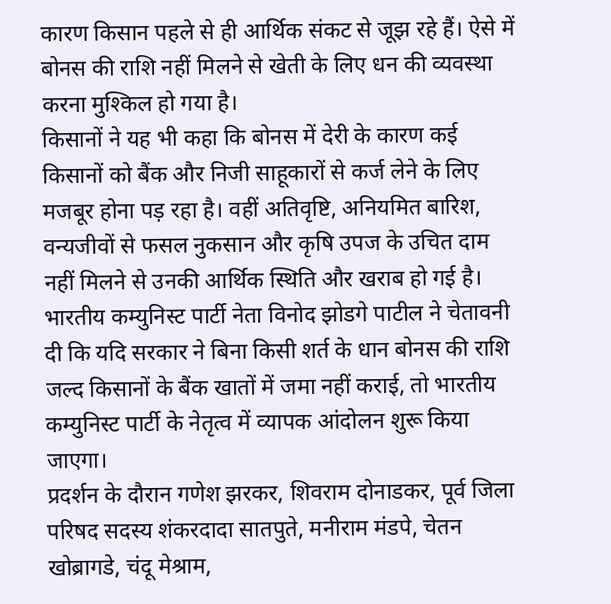कारण किसान पहले से ही आर्थिक संकट से जूझ रहे हैं। ऐसे में बोनस की राशि नहीं मिलने से खेती के लिए धन की व्यवस्था करना मुश्किल हो गया है।
किसानों ने यह भी कहा कि बोनस में देरी के कारण कई किसानों को बैंक और निजी साहूकारों से कर्ज लेने के लिए मजबूर होना पड़ रहा है। वहीं अतिवृष्टि, अनियमित बारिश, वन्यजीवों से फसल नुकसान और कृषि उपज के उचित दाम नहीं मिलने से उनकी आर्थिक स्थिति और खराब हो गई है।
भारतीय कम्युनिस्ट पार्टी नेता विनोद झोडगे पाटील ने चेतावनी दी कि यदि सरकार ने बिना किसी शर्त के धान बोनस की राशि जल्द किसानों के बैंक खातों में जमा नहीं कराई, तो भारतीय कम्युनिस्ट पार्टी के नेतृत्व में व्यापक आंदोलन शुरू किया जाएगा।
प्रदर्शन के दौरान गणेश झरकर, शिवराम दोनाडकर, पूर्व जिला परिषद सदस्य शंकरदादा सातपुते, मनीराम मंडपे, चेतन खोब्रागडे, चंदू मेश्राम,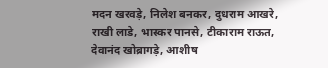मदन खरवड़े, निलेश बनकर, दुधराम आखरे, राखी लाडे, भास्कर पानसे, टीकाराम राऊत, देवानंद खोब्रागड़े, आशीष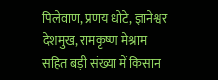पिलेवाण, प्रणय धोटे, ज्ञानेश्वर देशमुख, रामकृष्ण मेश्राम सहित बड़ी संख्या में किसान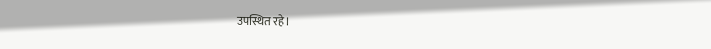उपस्थित रहे।